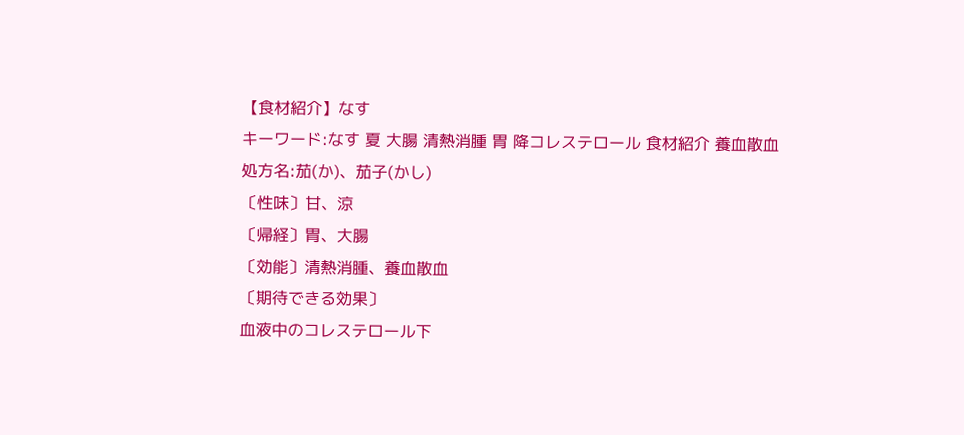【食材紹介】なす
キーワード:なす 夏 大腸 清熱消腫 胃 降コレステロール 食材紹介 養血散血
処方名:茄(か)、茄子(かし)
〔性味〕甘、涼
〔帰経〕胃、大腸
〔効能〕清熱消腫、養血散血
〔期待できる効果〕
血液中のコレステロール下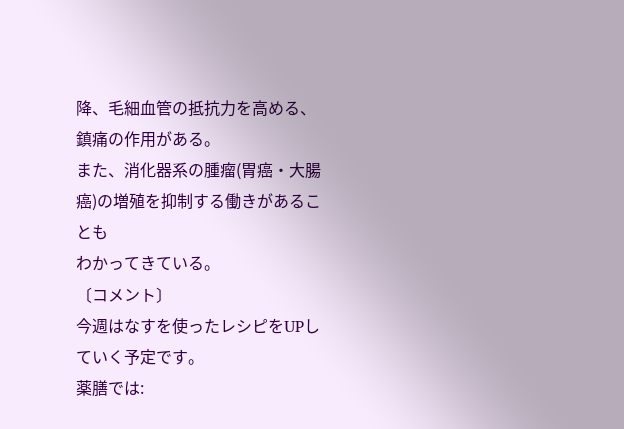降、毛細血管の抵抗力を高める、鎮痛の作用がある。
また、消化器系の腫瘤(胃癌・大腸癌)の増殖を抑制する働きがあることも
わかってきている。
〔コメント〕
今週はなすを使ったレシピをUPしていく予定です。
薬膳では: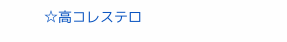☆高コレステロ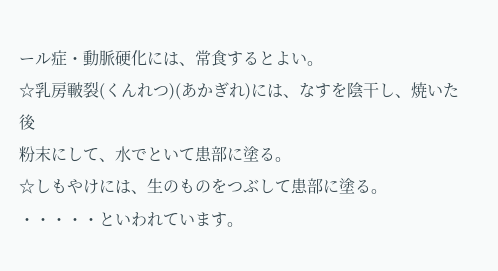ール症・動脈硬化には、常食するとよい。
☆乳房皸裂(くんれつ)(あかぎれ)には、なすを陰干し、焼いた後
粉末にして、水でといて患部に塗る。
☆しもやけには、生のものをつぶして患部に塗る。
・・・・・といわれています。